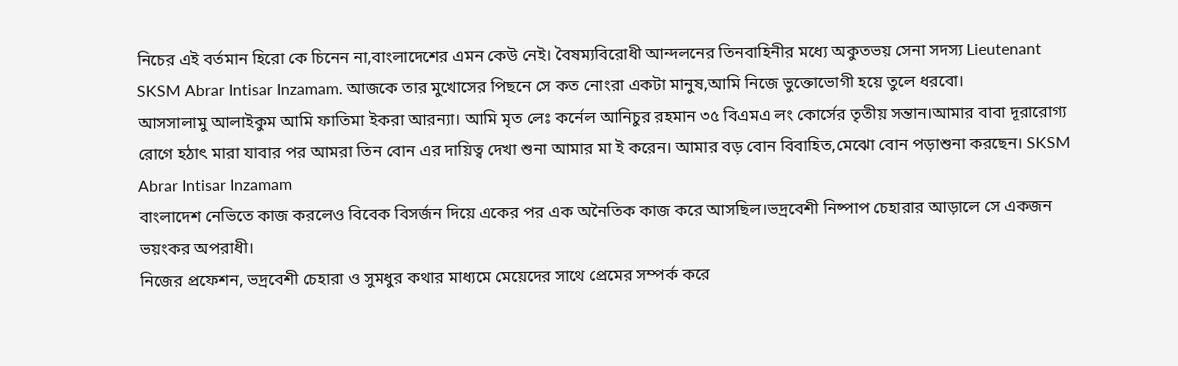নিচের এই বর্তমান হিরো কে চিনেন না,বাংলাদেশের এমন কেউ নেই। বৈষম্যবিরোধী আন্দলনের তিনবাহিনীর মধ্যে অকুতভয় সেনা সদস্য Lieutenant SKSM Abrar Intisar Inzamam. আজকে তার মুখোসের পিছনে সে কত নোংরা একটা মানুষ,আমি নিজে ভুক্তোভোগী হয়ে তুলে ধরবো।
আসসালামু আলাইকুম আমি ফাতিমা ইকরা আরন্যা। আমি মৃত লেঃ কর্নেল আনিচুর রহমান ৩৫ বিএমএ লং কোর্সের তৃতীয় সন্তান।আমার বাবা দূরারোগ্য রোগে হঠাৎ মারা যাবার পর আমরা তিন বোন এর দায়িত্ব দেখা শুনা আমার মা ই করেন। আমার বড় বোন বিবাহিত,মেঝো বোন পড়াশুনা করছেন। SKSM Abrar Intisar Inzamam
বাংলাদেশ নেভিতে কাজ করলেও বিবেক বিসর্জন দিয়ে একের পর এক অনৈতিক কাজ করে আসছিল।ভদ্রবেশী নিষ্পাপ চেহারার আড়ালে সে একজন ভয়ংকর অপরাধী।
নিজের প্রফেশন, ভদ্রবেশী চেহারা ও সুমধুর কথার মাধ্যমে মেয়েদের সাথে প্রেমের সম্পর্ক করে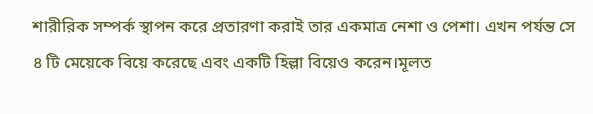শারীরিক সম্পর্ক স্থাপন করে প্রতারণা করাই তার একমাত্র নেশা ও পেশা। এখন পর্যন্ত সে ৪ টি মেয়েকে বিয়ে করেছে এবং একটি হিল্লা বিয়েও করেন।মূলত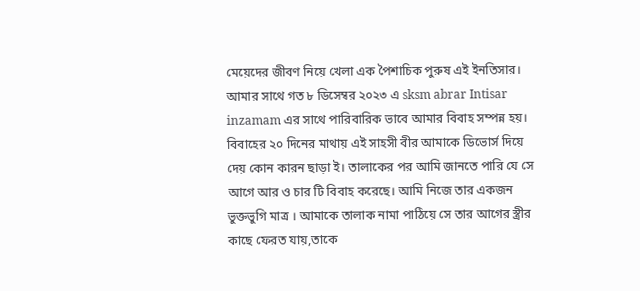মেয়েদের জীবণ নিয়ে খেলা এক পৈশাচিক পুরুষ এই ইনতিসার।
আমার সাথে গত ৮ ডিসেম্বর ২০২৩ এ sksm abrar Intisar inzamam এর সাথে পারিবারিক ভাবে আমার বিবাহ সম্পন্ন হয়। বিবাহের ২০ দিনের মাথায় এই সাহসী বীর আমাকে ডিভোর্স দিয়ে দেয় কোন কারন ছাড়া ই। তালাকের পর আমি জানতে পারি যে সে আগে আর ও চার টি বিবাহ করেছে। আমি নিজে তার একজন ভুক্তভুগি মাত্র । আমাকে তালাক নামা পাঠিয়ে সে তার আগের স্ত্রীর কাছে ফেরত যায়,তাকে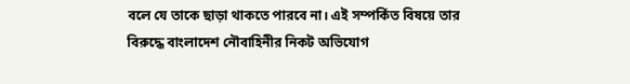বলে যে তাকে ছাড়া থাকতে পারবে না। এই সম্পর্কিত বিষয়ে তার বিরুদ্ধে বাংলাদেশ নৌবাহিনীর নিকট অভিযোগ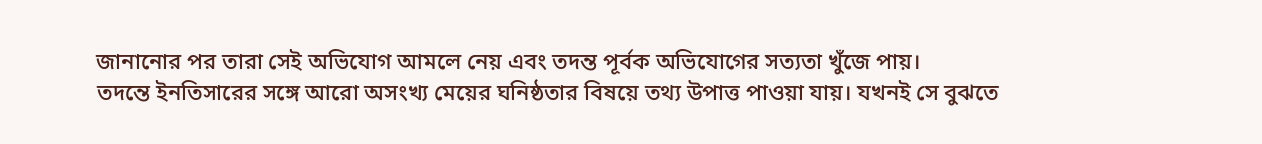জানানোর পর তারা সেই অভিযোগ আমলে নেয় এবং তদন্ত পূর্বক অভিযোগের সত্যতা খুঁজে পায়।
তদন্তে ইনতিসারের সঙ্গে আরো অসংখ্য মেয়ের ঘনিষ্ঠতার বিষয়ে তথ্য উপাত্ত পাওয়া যায়। যখনই সে বুঝতে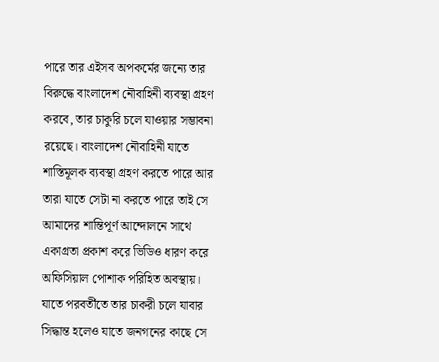পারে তার এইসব অপকর্মের জন্যে তার বিরুদ্ধে বাংলাদেশ নৌবাহিনী ব্যবস্থা গ্রহণ করবে, তার চাকুরি চলে যাওয়ার সম্ভাবনা রয়েছে। বাংলাদেশ নৌবাহিনী যাতে শাস্তিমূলক ব্যবস্থা গ্রহণ করতে পারে আর তারা যাতে সেটা না করতে পারে তাই সে আমাদের শান্তিপূর্ণ আন্দোলনে সাথে একাগ্রতা প্রকাশ করে ভিডিও ধারণ করে অফিসিয়াল পোশাক পরিহিত অবস্থায়।
যাতে পরবর্তীতে তার চাকরী চলে যাবার সিদ্ধান্ত হলেও যাতে জনগনের কাছে সে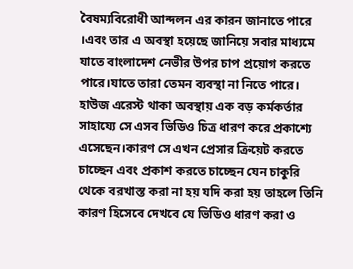বৈষম্যবিরোধী আন্দলন এর কারন জানাতে পারে ।এবং তার এ অবস্থা হয়েছে জানিয়ে সবার মাধ্যমে যাতে বাংলাদেশ নেভীর উপর চাপ প্রয়োগ করতে পারে।যাতে তারা তেমন ব্যবস্থা না নিতে পারে। হাউজ এরেস্ট থাকা অবস্থায় এক বড় কর্মকর্তার সাহায্যে সে এসব ভিডিও চিত্র ধারণ করে প্রকাশ্যে এসেছেন।কারণ সে এখন প্রেসার ক্রিয়েট করতে চাচ্ছেন এবং প্রকাশ করতে চাচ্ছেন যেন চাকুরি থেকে বরখাস্ত করা না হয় যদি করা হয় তাহলে তিনি কারণ হিসেবে দেখবে যে ভিডিও ধারণ করা ও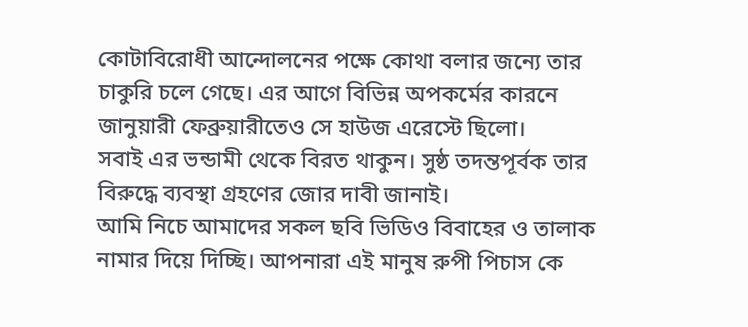কোটাবিরোধী আন্দোলনের পক্ষে কোথা বলার জন্যে তার চাকুরি চলে গেছে। এর আগে বিভিন্ন অপকর্মের কারনে জানুয়ারী ফেব্রুয়ারীতেও সে হাউজ এরেস্টে ছিলো।
সবাই এর ভন্ডামী থেকে বিরত থাকুন। সুষ্ঠ তদন্তপূর্বক তার বিরুদ্ধে ব্যবস্থা গ্রহণের জোর দাবী জানাই।
আমি নিচে আমাদের সকল ছবি ভিডিও বিবাহের ও তালাক নামার দিয়ে দিচ্ছি। আপনারা এই মানুষ রুপী পিচাস কে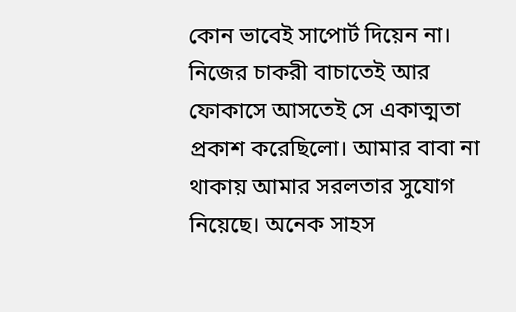কোন ভাবেই সাপোর্ট দিয়েন না। নিজের চাকরী বাচাতেই আর ফোকাসে আসতেই সে একাত্মতা প্রকাশ করেছিলো। আমার বাবা না থাকায় আমার সরলতার সুযোগ নিয়েছে। অনেক সাহস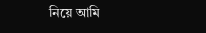নিয়ে আমি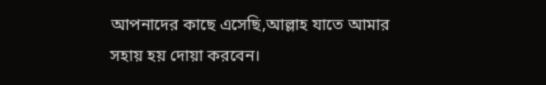আপনাদের কাছে এসেছি,আল্লাহ যাতে আমার সহায় হয় দোয়া করবেন।